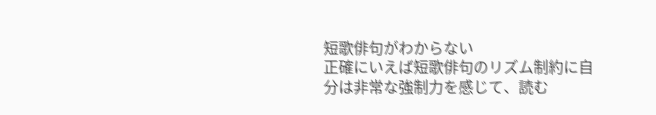短歌俳句がわからない
正確にいえば短歌俳句のリズム制約に自分は非常な強制力を感じて、読む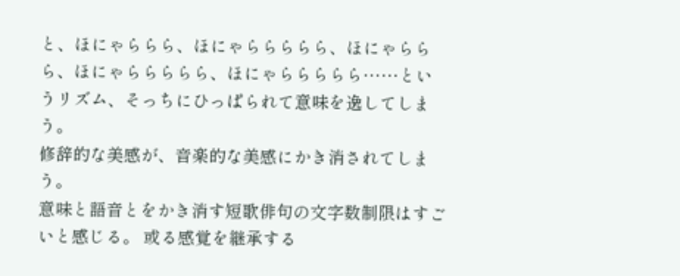と、ほにゃららら、ほにゃららららら、ほにゃららら、ほにゃららららら、ほにゃららららら……というリズム、そっちにひっぱられて意味を逸してしまう。
修辞的な美感が、音楽的な美感にかき消されてしまう。
意味と語音とをかき消す短歌俳句の文字数制限はすごいと感じる。 或る感覚を継承する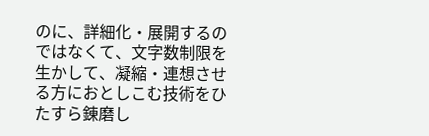のに、詳細化・展開するのではなくて、文字数制限を生かして、凝縮・連想させる方におとしこむ技術をひたすら錬磨し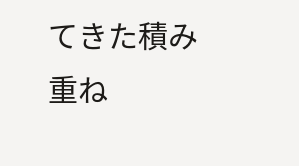てきた積み重ね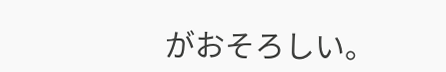がおそろしい。